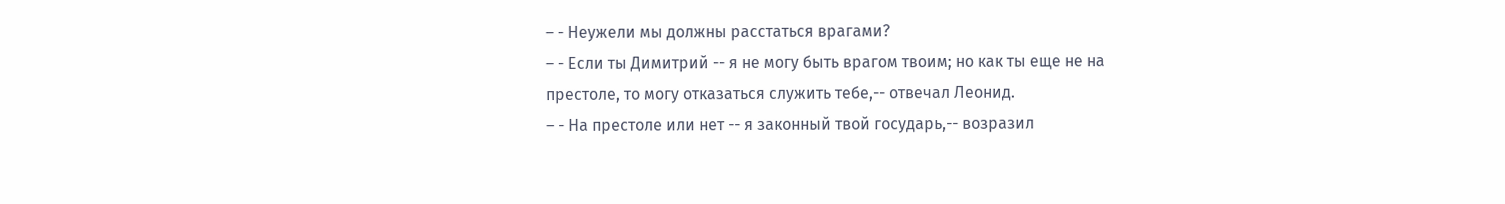– - Неужели мы должны расстаться врагами?
– - Если ты Димитрий -- я не могу быть врагом твоим; но как ты еще не на престоле, то могу отказаться служить тебе,-- отвечал Леонид.
– - На престоле или нет -- я законный твой государь,-- возразил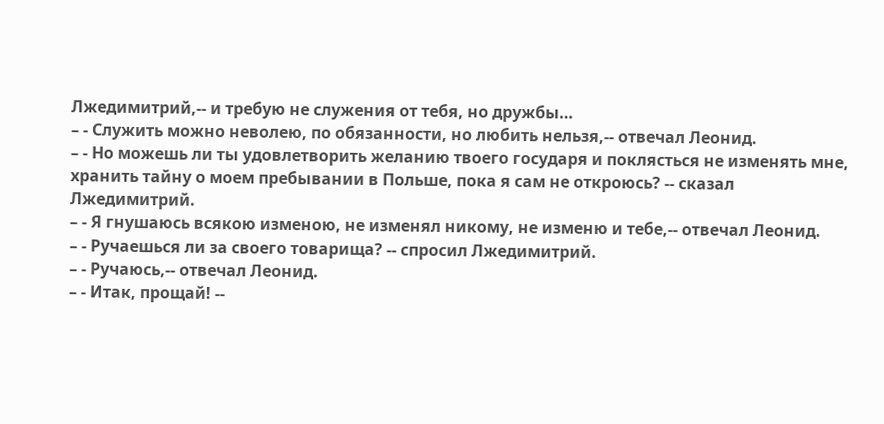Лжедимитрий,-- и требую не служения от тебя, но дружбы…
– - Служить можно неволею, по обязанности, но любить нельзя,-- отвечал Леонид.
– - Но можешь ли ты удовлетворить желанию твоего государя и поклясться не изменять мне, хранить тайну о моем пребывании в Польше, пока я сам не откроюсь? -- сказал Лжедимитрий.
– - Я гнушаюсь всякою изменою, не изменял никому, не изменю и тебе,-- отвечал Леонид.
– - Ручаешься ли за своего товарища? -- спросил Лжедимитрий.
– - Ручаюсь,-- отвечал Леонид.
– - Итак, прощай! --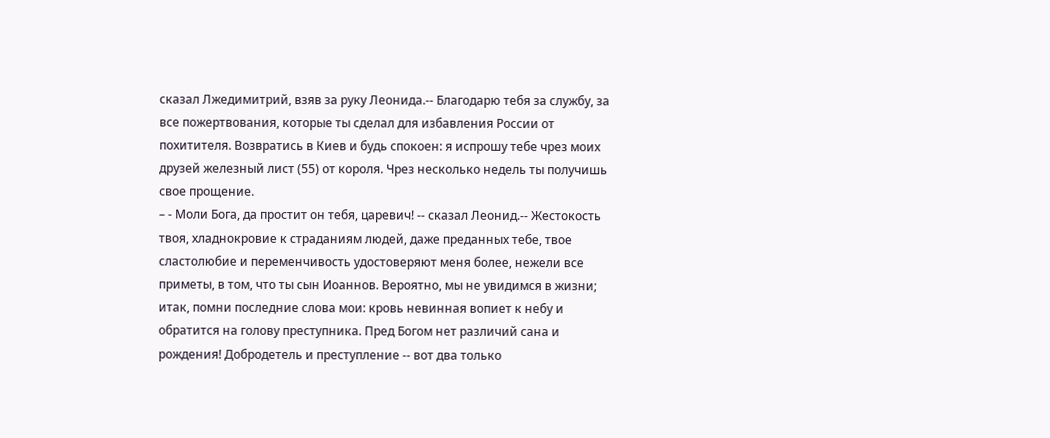сказал Лжедимитрий, взяв за руку Леонида.-- Благодарю тебя за службу, за все пожертвования, которые ты сделал для избавления России от похитителя. Возвратись в Киев и будь спокоен: я испрошу тебе чрез моих друзей железный лист (55) от короля. Чрез несколько недель ты получишь свое прощение.
– - Моли Бога, да простит он тебя, царевич! -- сказал Леонид.-- Жестокость твоя, хладнокровие к страданиям людей, даже преданных тебе, твое сластолюбие и переменчивость удостоверяют меня более, нежели все приметы, в том, что ты сын Иоаннов. Вероятно, мы не увидимся в жизни; итак, помни последние слова мои: кровь невинная вопиет к небу и обратится на голову преступника. Пред Богом нет различий сана и рождения! Добродетель и преступление -- вот два только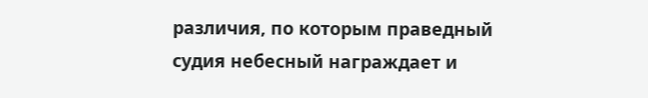различия, по которым праведный судия небесный награждает и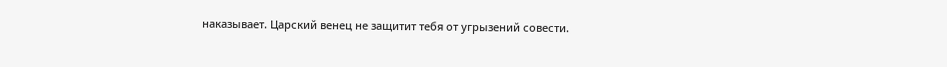наказывает. Царский венец не защитит тебя от угрызений совести.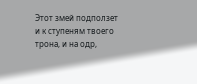Этот змей подползет и к ступеням твоего трона, и на одр,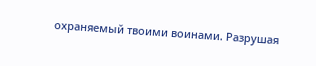охраняемый твоими воинами. Разрушая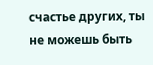счастье других, ты не можешь быть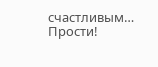счастливым… Прости!